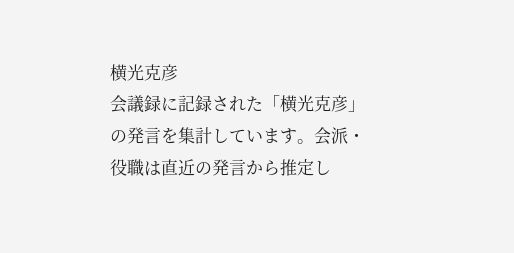横光克彦
会議録に記録された「横光克彦」の発言を集計しています。会派・役職は直近の発言から推定し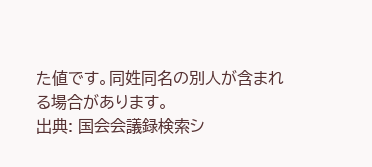た値です。同姓同名の別人が含まれる場合があります。
出典: 国会会議録検索シ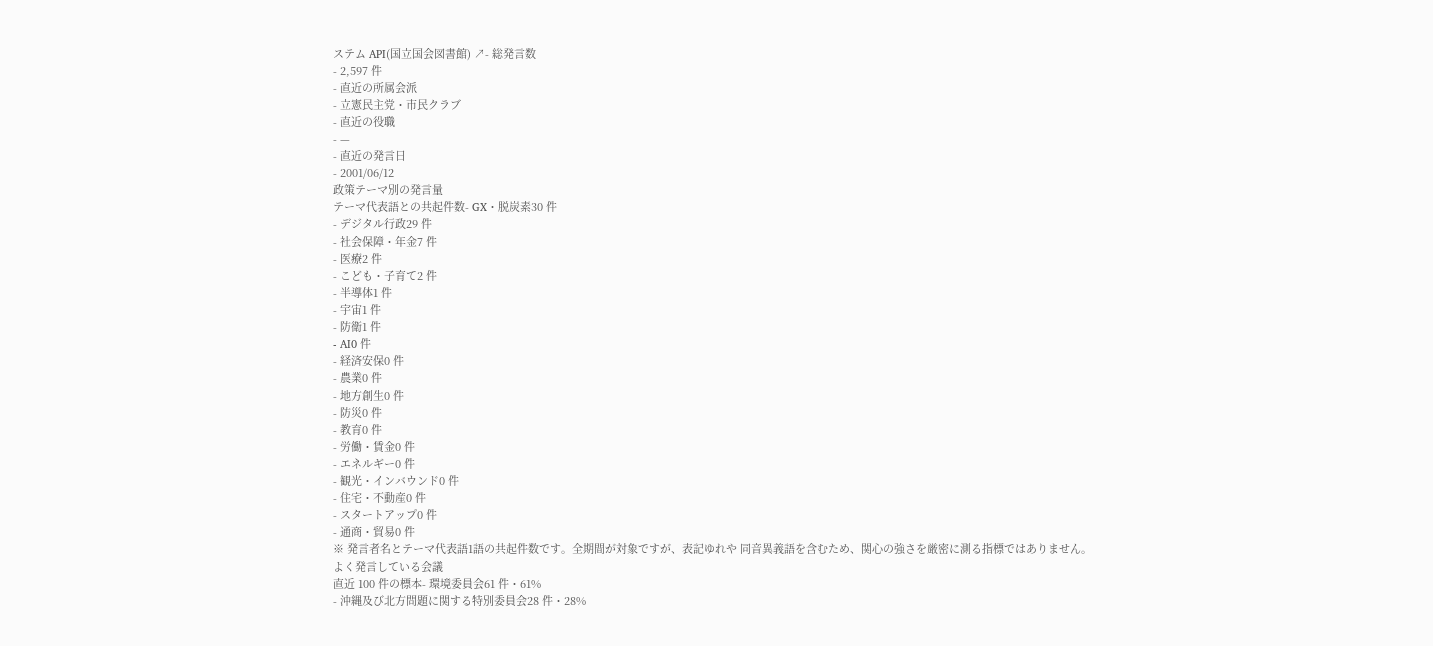ステム API(国立国会図書館) ↗- 総発言数
- 2,597 件
- 直近の所属会派
- 立憲民主党・市民クラブ
- 直近の役職
- —
- 直近の発言日
- 2001/06/12
政策テーマ別の発言量
テーマ代表語との共起件数- GX・脱炭素30 件
- デジタル行政29 件
- 社会保障・年金7 件
- 医療2 件
- こども・子育て2 件
- 半導体1 件
- 宇宙1 件
- 防衛1 件
- AI0 件
- 経済安保0 件
- 農業0 件
- 地方創生0 件
- 防災0 件
- 教育0 件
- 労働・賃金0 件
- エネルギー0 件
- 観光・インバウンド0 件
- 住宅・不動産0 件
- スタートアップ0 件
- 通商・貿易0 件
※ 発言者名とテーマ代表語1語の共起件数です。全期間が対象ですが、表記ゆれや 同音異義語を含むため、関心の強さを厳密に測る指標ではありません。
よく発言している会議
直近 100 件の標本- 環境委員会61 件・61%
- 沖縄及び北方問題に関する特別委員会28 件・28%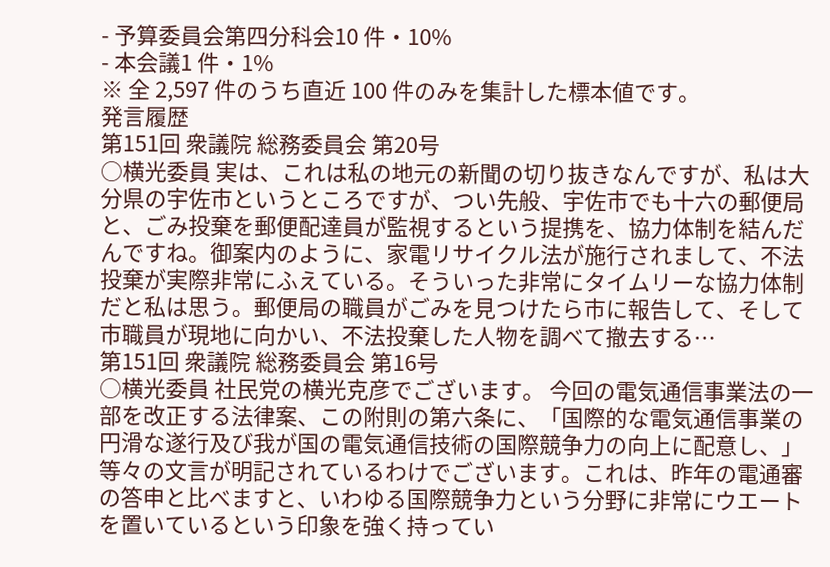- 予算委員会第四分科会10 件・10%
- 本会議1 件・1%
※ 全 2,597 件のうち直近 100 件のみを集計した標本値です。
発言履歴
第151回 衆議院 総務委員会 第20号
○横光委員 実は、これは私の地元の新聞の切り抜きなんですが、私は大分県の宇佐市というところですが、つい先般、宇佐市でも十六の郵便局と、ごみ投棄を郵便配達員が監視するという提携を、協力体制を結んだんですね。御案内のように、家電リサイクル法が施行されまして、不法投棄が実際非常にふえている。そういった非常にタイムリーな協力体制だと私は思う。郵便局の職員がごみを見つけたら市に報告して、そして市職員が現地に向かい、不法投棄した人物を調べて撤去する…
第151回 衆議院 総務委員会 第16号
○横光委員 社民党の横光克彦でございます。 今回の電気通信事業法の一部を改正する法律案、この附則の第六条に、「国際的な電気通信事業の円滑な遂行及び我が国の電気通信技術の国際競争力の向上に配意し、」等々の文言が明記されているわけでございます。これは、昨年の電通審の答申と比べますと、いわゆる国際競争力という分野に非常にウエートを置いているという印象を強く持ってい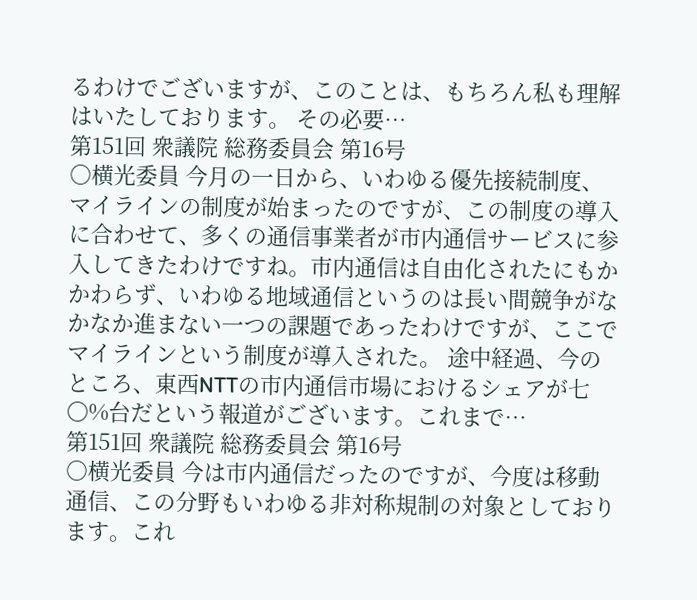るわけでございますが、このことは、もちろん私も理解はいたしております。 その必要…
第151回 衆議院 総務委員会 第16号
○横光委員 今月の一日から、いわゆる優先接続制度、マイラインの制度が始まったのですが、この制度の導入に合わせて、多くの通信事業者が市内通信サービスに参入してきたわけですね。市内通信は自由化されたにもかかわらず、いわゆる地域通信というのは長い間競争がなかなか進まない一つの課題であったわけですが、ここでマイラインという制度が導入された。 途中経過、今のところ、東西NTTの市内通信市場におけるシェアが七〇%台だという報道がございます。これまで…
第151回 衆議院 総務委員会 第16号
○横光委員 今は市内通信だったのですが、今度は移動通信、この分野もいわゆる非対称規制の対象としております。これ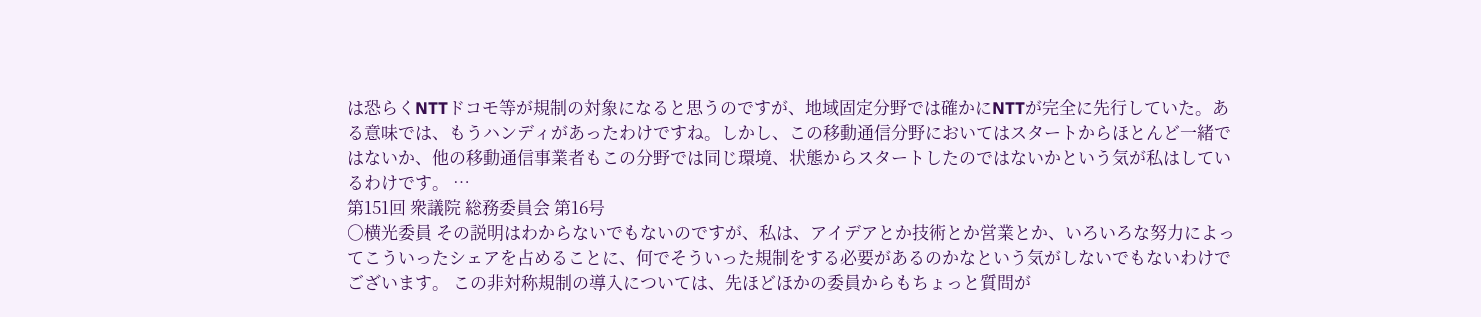は恐らくNTTドコモ等が規制の対象になると思うのですが、地域固定分野では確かにNTTが完全に先行していた。ある意味では、もうハンディがあったわけですね。しかし、この移動通信分野においてはスタートからほとんど一緒ではないか、他の移動通信事業者もこの分野では同じ環境、状態からスタートしたのではないかという気が私はしているわけです。 …
第151回 衆議院 総務委員会 第16号
○横光委員 その説明はわからないでもないのですが、私は、アイデアとか技術とか営業とか、いろいろな努力によってこういったシェアを占めることに、何でそういった規制をする必要があるのかなという気がしないでもないわけでございます。 この非対称規制の導入については、先ほどほかの委員からもちょっと質問が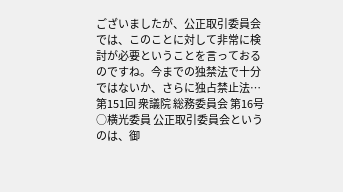ございましたが、公正取引委員会では、このことに対して非常に検討が必要ということを言っておるのですね。今までの独禁法で十分ではないか、さらに独占禁止法…
第151回 衆議院 総務委員会 第16号
○横光委員 公正取引委員会というのは、御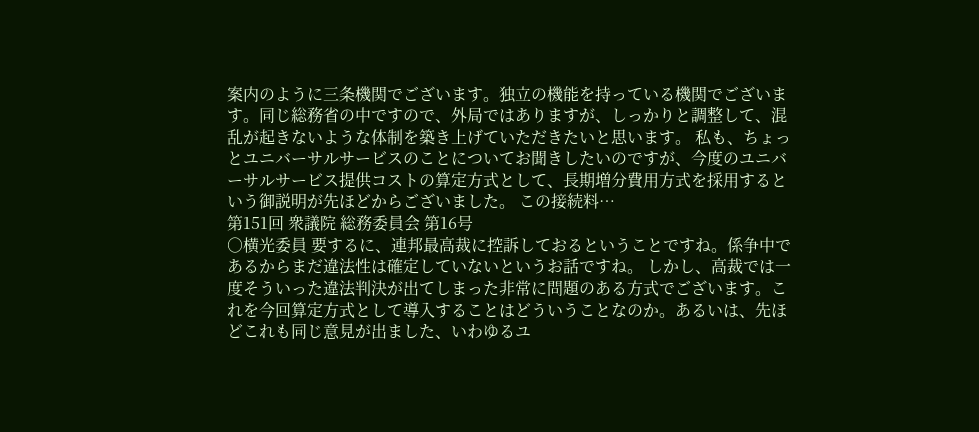案内のように三条機関でございます。独立の機能を持っている機関でございます。同じ総務省の中ですので、外局ではありますが、しっかりと調整して、混乱が起きないような体制を築き上げていただきたいと思います。 私も、ちょっとユニバーサルサービスのことについてお聞きしたいのですが、今度のユニバーサルサービス提供コストの算定方式として、長期増分費用方式を採用するという御説明が先ほどからございました。 この接続料…
第151回 衆議院 総務委員会 第16号
○横光委員 要するに、連邦最高裁に控訴しておるということですね。係争中であるからまだ違法性は確定していないというお話ですね。 しかし、高裁では一度そういった違法判決が出てしまった非常に問題のある方式でございます。これを今回算定方式として導入することはどういうことなのか。あるいは、先ほどこれも同じ意見が出ました、いわゆるユ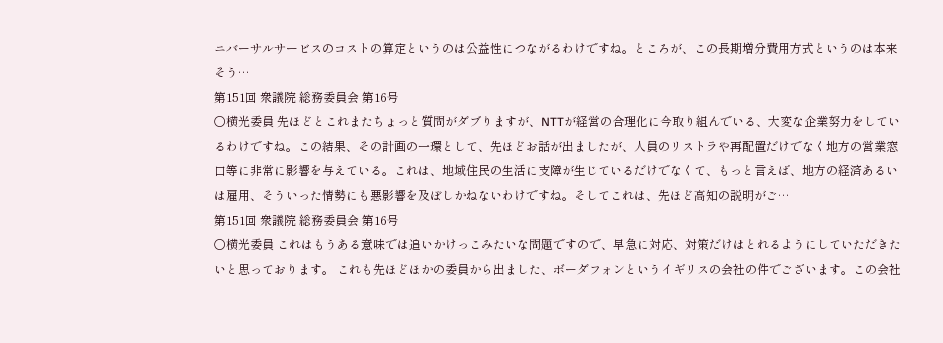ニバーサルサービスのコストの算定というのは公益性につながるわけですね。ところが、この長期増分費用方式というのは本来そう…
第151回 衆議院 総務委員会 第16号
○横光委員 先ほどとこれまたちょっと質問がダブりますが、NTTが経営の合理化に今取り組んでいる、大変な企業努力をしているわけですね。この結果、その計画の一環として、先ほどお話が出ましたが、人員のリストラや再配置だけでなく地方の営業窓口等に非常に影響を与えている。これは、地域住民の生活に支障が生じているだけでなくて、もっと言えば、地方の経済あるいは雇用、そういった情勢にも悪影響を及ぼしかねないわけですね。そしてこれは、先ほど高知の説明がご…
第151回 衆議院 総務委員会 第16号
○横光委員 これはもうある意味では追いかけっこみたいな問題ですので、早急に対応、対策だけはとれるようにしていただきたいと思っております。 これも先ほどほかの委員から出ました、ボーダフォンというイギリスの会社の件でございます。この会社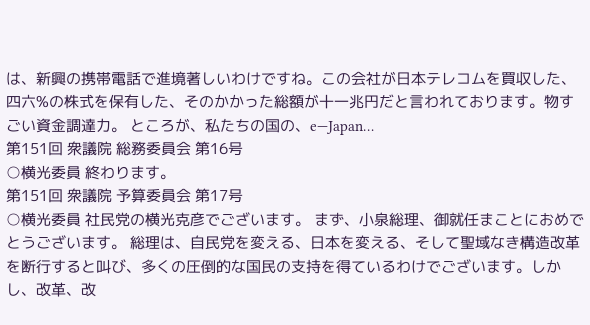は、新興の携帯電話で進境著しいわけですね。この会社が日本テレコムを買収した、四六%の株式を保有した、そのかかった総額が十一兆円だと言われております。物すごい資金調達力。 ところが、私たちの国の、e—Japan…
第151回 衆議院 総務委員会 第16号
○横光委員 終わります。
第151回 衆議院 予算委員会 第17号
○横光委員 社民党の横光克彦でございます。 まず、小泉総理、御就任まことにおめでとうございます。 総理は、自民党を変える、日本を変える、そして聖域なき構造改革を断行すると叫び、多くの圧倒的な国民の支持を得ているわけでございます。しかし、改革、改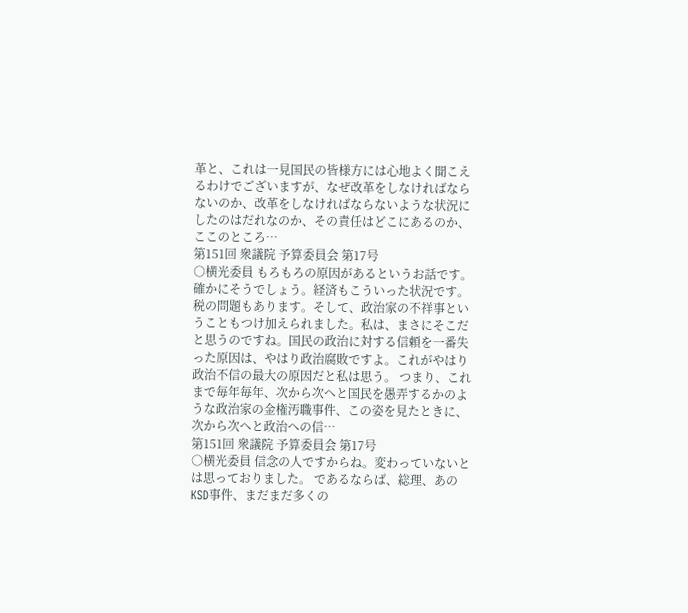革と、これは一見国民の皆様方には心地よく聞こえるわけでございますが、なぜ改革をしなければならないのか、改革をしなければならないような状況にしたのはだれなのか、その責任はどこにあるのか、ここのところ…
第151回 衆議院 予算委員会 第17号
○横光委員 もろもろの原因があるというお話です。確かにそうでしょう。経済もこういった状況です。税の問題もあります。そして、政治家の不祥事ということもつけ加えられました。私は、まさにそこだと思うのですね。国民の政治に対する信頼を一番失った原因は、やはり政治腐敗ですよ。これがやはり政治不信の最大の原因だと私は思う。 つまり、これまで毎年毎年、次から次へと国民を愚弄するかのような政治家の金権汚職事件、この姿を見たときに、次から次へと政治への信…
第151回 衆議院 予算委員会 第17号
○横光委員 信念の人ですからね。変わっていないとは思っておりました。 であるならば、総理、あのKSD事件、まだまだ多くの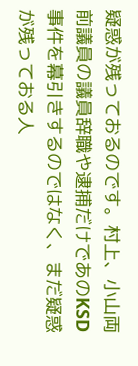疑惑が残っておるのです。村上、小山両前議員の議員辞職や逮捕だけであのKSD事件を幕引きするのではなく、まだ疑惑が残っておる人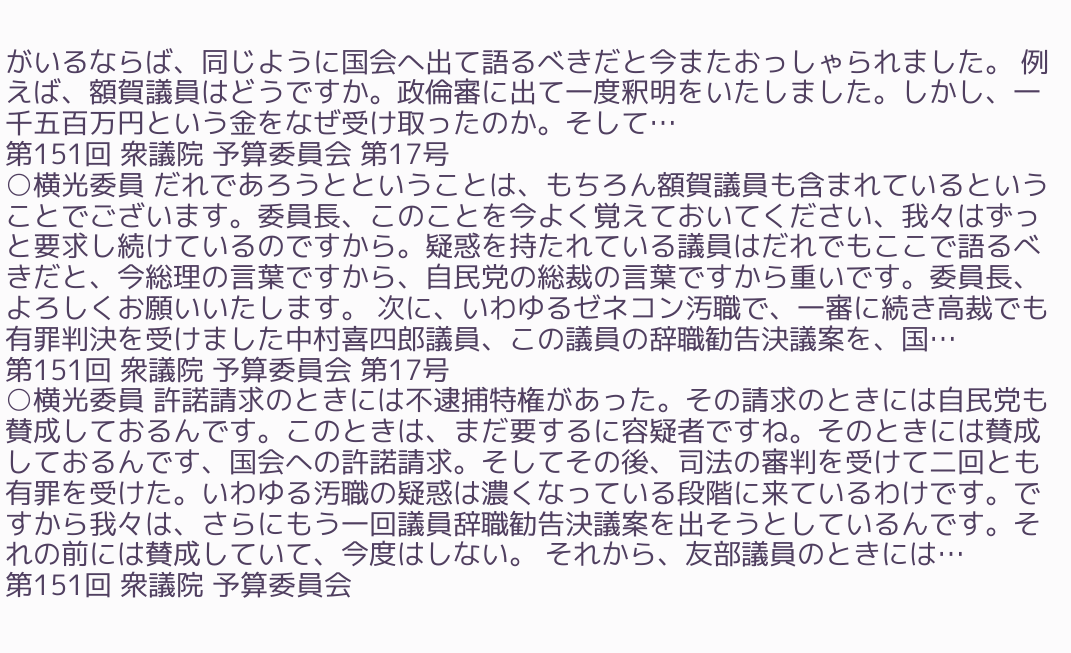がいるならば、同じように国会へ出て語るべきだと今またおっしゃられました。 例えば、額賀議員はどうですか。政倫審に出て一度釈明をいたしました。しかし、一千五百万円という金をなぜ受け取ったのか。そして…
第151回 衆議院 予算委員会 第17号
○横光委員 だれであろうとということは、もちろん額賀議員も含まれているということでございます。委員長、このことを今よく覚えておいてください、我々はずっと要求し続けているのですから。疑惑を持たれている議員はだれでもここで語るべきだと、今総理の言葉ですから、自民党の総裁の言葉ですから重いです。委員長、よろしくお願いいたします。 次に、いわゆるゼネコン汚職で、一審に続き高裁でも有罪判決を受けました中村喜四郎議員、この議員の辞職勧告決議案を、国…
第151回 衆議院 予算委員会 第17号
○横光委員 許諾請求のときには不逮捕特権があった。その請求のときには自民党も賛成しておるんです。このときは、まだ要するに容疑者ですね。そのときには賛成しておるんです、国会への許諾請求。そしてその後、司法の審判を受けて二回とも有罪を受けた。いわゆる汚職の疑惑は濃くなっている段階に来ているわけです。ですから我々は、さらにもう一回議員辞職勧告決議案を出そうとしているんです。それの前には賛成していて、今度はしない。 それから、友部議員のときには…
第151回 衆議院 予算委員会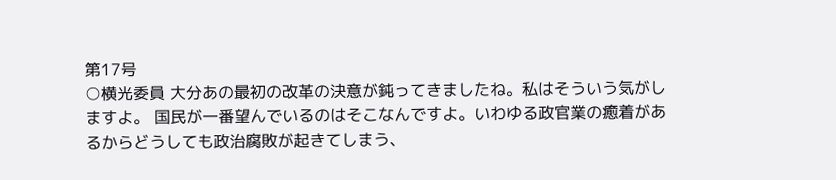第17号
○横光委員 大分あの最初の改革の決意が鈍ってきましたね。私はそういう気がしますよ。 国民が一番望んでいるのはそこなんですよ。いわゆる政官業の癒着があるからどうしても政治腐敗が起きてしまう、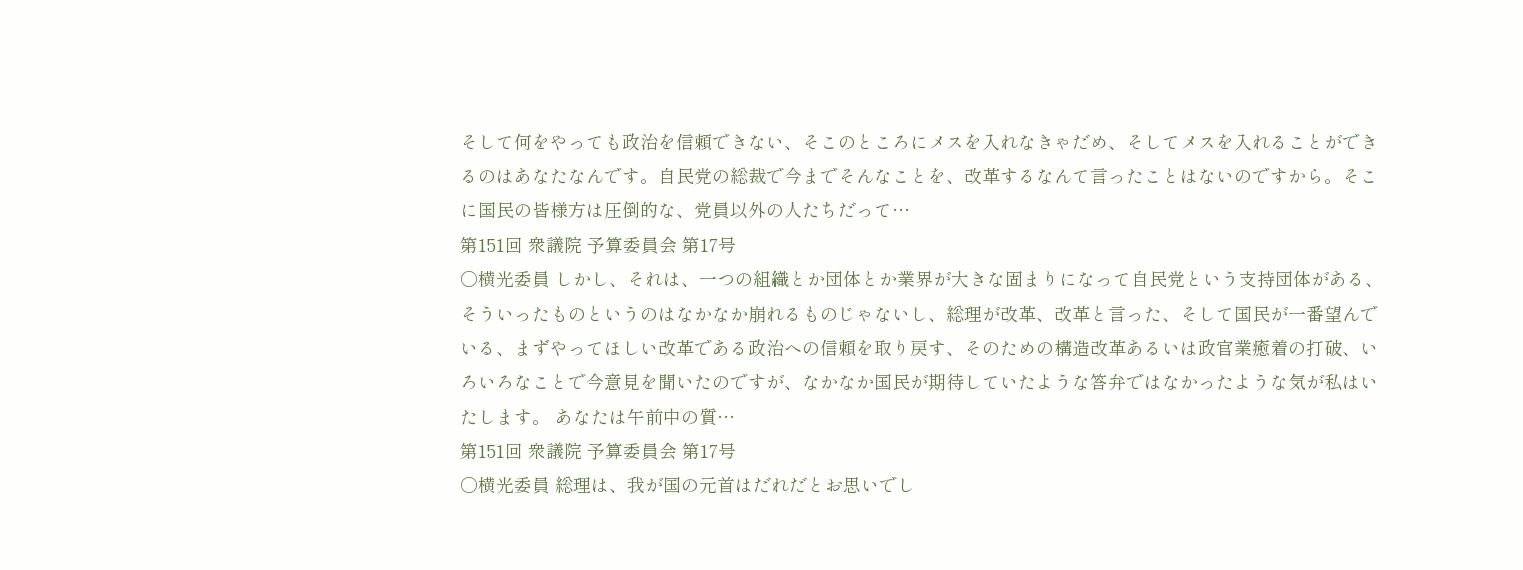そして何をやっても政治を信頼できない、そこのところにメスを入れなきゃだめ、そしてメスを入れることができるのはあなたなんです。自民党の総裁で今までそんなことを、改革するなんて言ったことはないのですから。そこに国民の皆様方は圧倒的な、党員以外の人たちだって…
第151回 衆議院 予算委員会 第17号
○横光委員 しかし、それは、一つの組織とか団体とか業界が大きな固まりになって自民党という支持団体がある、そういったものというのはなかなか崩れるものじゃないし、総理が改革、改革と言った、そして国民が一番望んでいる、まずやってほしい改革である政治への信頼を取り戻す、そのための構造改革あるいは政官業癒着の打破、いろいろなことで今意見を聞いたのですが、なかなか国民が期待していたような答弁ではなかったような気が私はいたします。 あなたは午前中の質…
第151回 衆議院 予算委員会 第17号
○横光委員 総理は、我が国の元首はだれだとお思いでし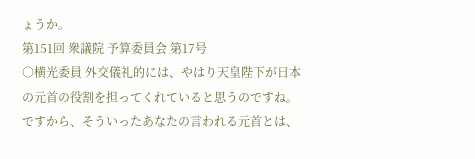ょうか。
第151回 衆議院 予算委員会 第17号
○横光委員 外交儀礼的には、やはり天皇陛下が日本の元首の役割を担ってくれていると思うのですね。ですから、そういったあなたの言われる元首とは、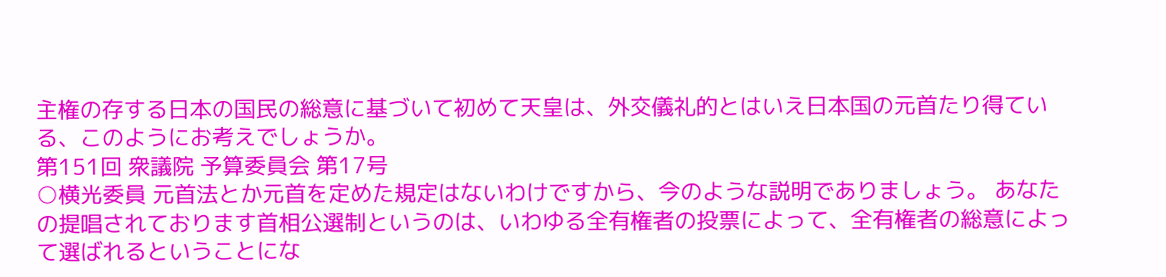主権の存する日本の国民の総意に基づいて初めて天皇は、外交儀礼的とはいえ日本国の元首たり得ている、このようにお考えでしょうか。
第151回 衆議院 予算委員会 第17号
○横光委員 元首法とか元首を定めた規定はないわけですから、今のような説明でありましょう。 あなたの提唱されております首相公選制というのは、いわゆる全有権者の投票によって、全有権者の総意によって選ばれるということにな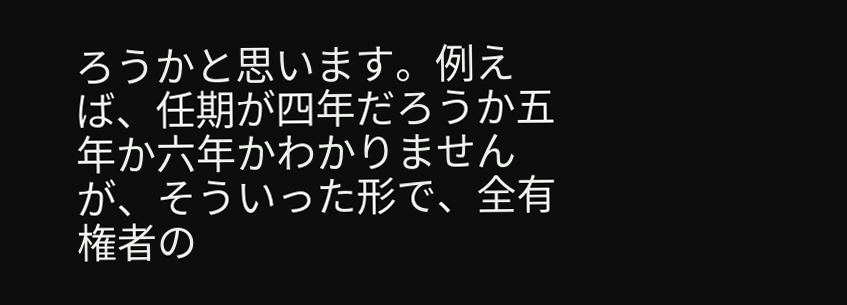ろうかと思います。例えば、任期が四年だろうか五年か六年かわかりませんが、そういった形で、全有権者の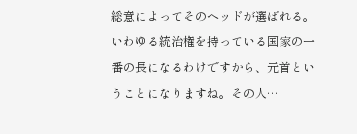総意によってそのヘッドが選ばれる。いわゆる統治権を持っている国家の一番の長になるわけですから、元首ということになりますね。その人…